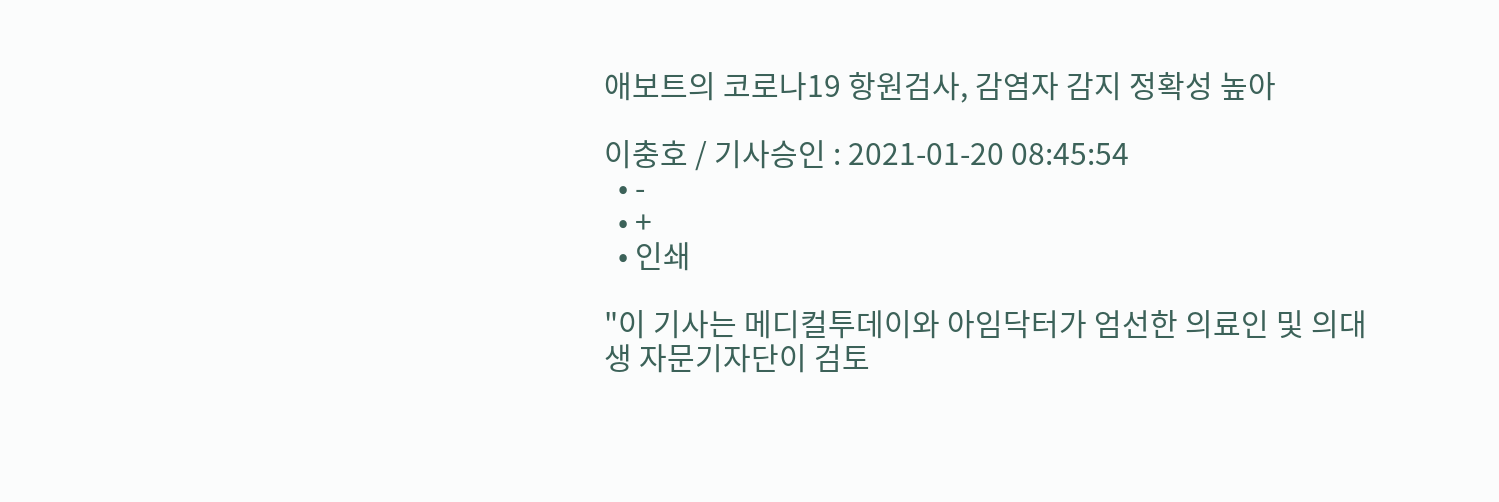애보트의 코로나19 항원검사, 감염자 감지 정확성 높아

이충호 / 기사승인 : 2021-01-20 08:45:54
  • -
  • +
  • 인쇄

"이 기사는 메디컬투데이와 아임닥터가 엄선한 의료인 및 의대생 자문기자단이 검토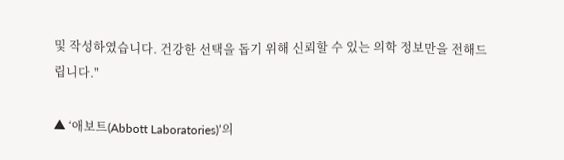및 작성하였습니다. 건강한 선택을 돕기 위해 신뢰할 수 있는 의학 정보만을 전해드립니다."

▲ ‘애보트(Abbott Laboratories)’의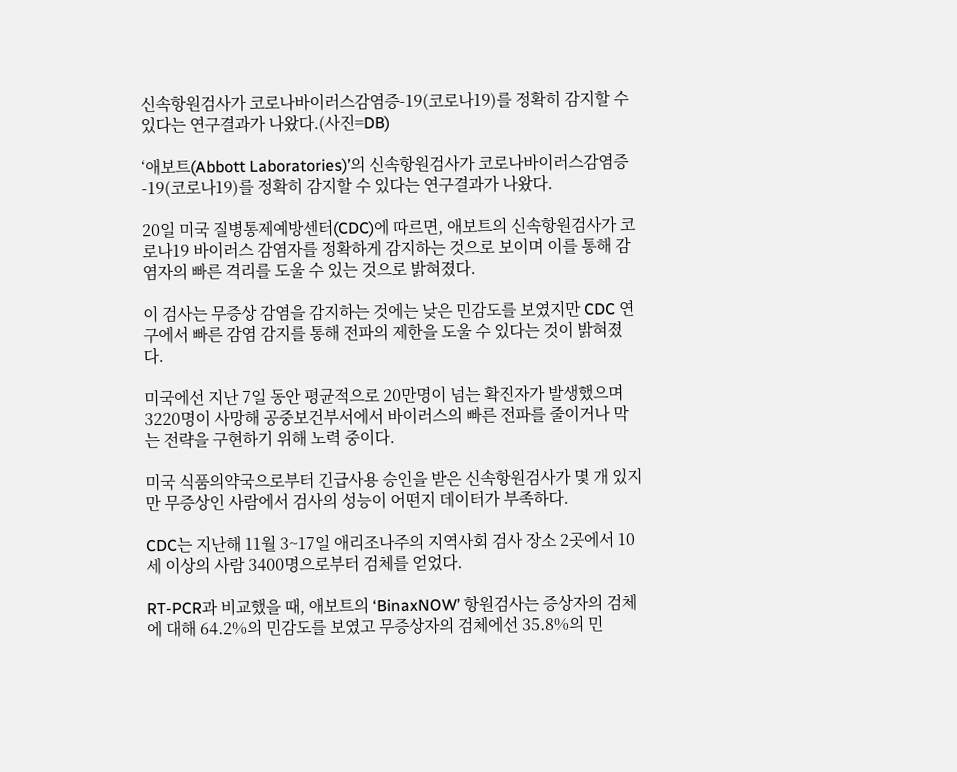신속항원검사가 코로나바이러스감염증-19(코로나19)를 정확히 감지할 수 있다는 연구결과가 나왔다.(사진=DB)

‘애보트(Abbott Laboratories)’의 신속항원검사가 코로나바이러스감염증-19(코로나19)를 정확히 감지할 수 있다는 연구결과가 나왔다.

20일 미국 질병통제예방센터(CDC)에 따르면, 애보트의 신속항원검사가 코로나19 바이러스 감염자를 정확하게 감지하는 것으로 보이며 이를 통해 감염자의 빠른 격리를 도울 수 있는 것으로 밝혀졌다.

이 검사는 무증상 감염을 감지하는 것에는 낮은 민감도를 보였지만 CDC 연구에서 빠른 감염 감지를 통해 전파의 제한을 도울 수 있다는 것이 밝혀졌다.

미국에선 지난 7일 동안 평균적으로 20만명이 넘는 확진자가 발생했으며 3220명이 사망해 공중보건부서에서 바이러스의 빠른 전파를 줄이거나 막는 전략을 구현하기 위해 노력 중이다.

미국 식품의약국으로부터 긴급사용 승인을 받은 신속항원검사가 몇 개 있지만 무증상인 사람에서 검사의 성능이 어떤지 데이터가 부족하다.

CDC는 지난해 11월 3~17일 애리조나주의 지역사회 검사 장소 2곳에서 10세 이상의 사람 3400명으로부터 검체를 얻었다.

RT-PCR과 비교했을 때, 애보트의 ‘BinaxNOW’ 항원검사는 증상자의 검체에 대해 64.2%의 민감도를 보였고 무증상자의 검체에선 35.8%의 민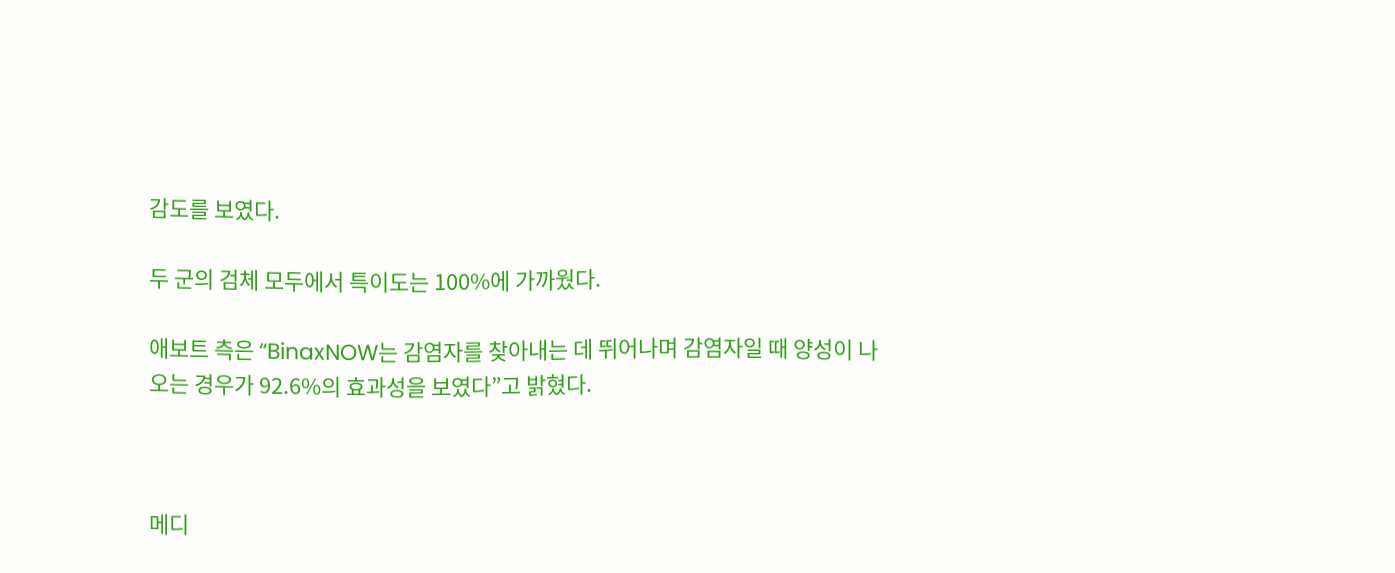감도를 보였다.

두 군의 검체 모두에서 특이도는 100%에 가까웠다.

애보트 측은 “BinaxNOW는 감염자를 찾아내는 데 뛰어나며 감염자일 때 양성이 나오는 경우가 92.6%의 효과성을 보였다”고 밝혔다.



메디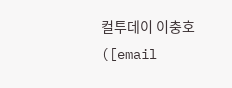컬투데이 이충호 ([email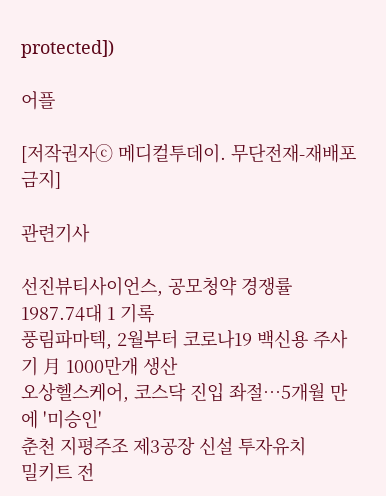protected])

어플

[저작권자ⓒ 메디컬투데이. 무단전재-재배포 금지]

관련기사

선진뷰티사이언스, 공모청약 경쟁률 1987.74대 1 기록
풍림파마텍, 2월부터 코로나19 백신용 주사기 月 1000만개 생산
오상헬스케어, 코스닥 진입 좌절…5개월 만에 '미승인'
춘천 지평주조 제3공장 신설 투자유치
밀키트 전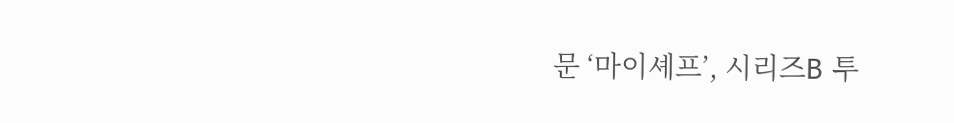문 ‘마이셰프’, 시리즈B 투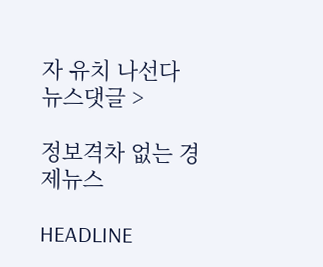자 유치 나선다
뉴스댓글 >

정보격차 없는 경제뉴스

HEADLINE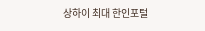상하이 최대 한인포털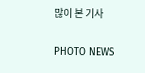많이 본 기사

PHOTO NEWS